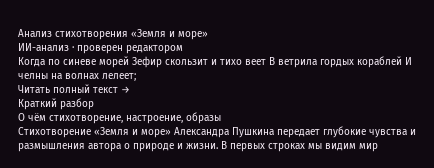Анализ стихотворения «Земля и море»
ИИ-анализ · проверен редактором
Когда по синеве морей Зефир скользит и тихо веет В ветрила гордых кораблей И челны на волнах лелеет;
Читать полный текст →
Краткий разбор
О чём стихотворение, настроение, образы
Стихотворение «Земля и море» Александра Пушкина передает глубокие чувства и размышления автора о природе и жизни. В первых строках мы видим мир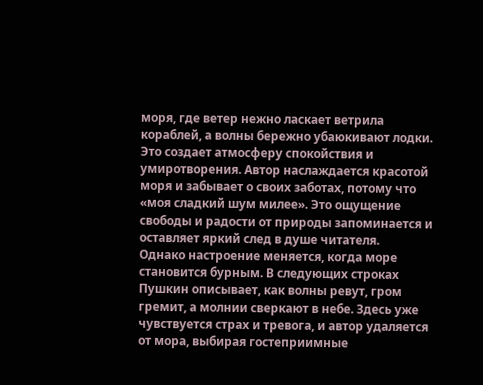моря, где ветер нежно ласкает ветрила кораблей, а волны бережно убаюкивают лодки. Это создает атмосферу спокойствия и умиротворения. Автор наслаждается красотой моря и забывает о своих заботах, потому что «моя сладкий шум милее». Это ощущение свободы и радости от природы запоминается и оставляет яркий след в душе читателя.
Однако настроение меняется, когда море становится бурным. В следующих строках Пушкин описывает, как волны ревут, гром гремит, а молнии сверкают в небе. Здесь уже чувствуется страх и тревога, и автор удаляется от мора, выбирая гостеприимные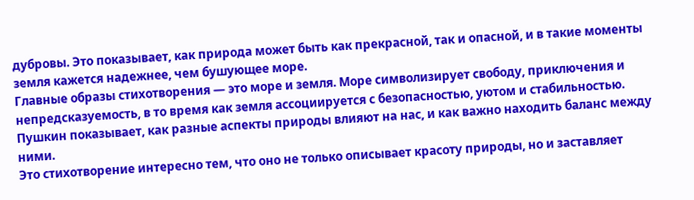дубровы. Это показывает, как природа может быть как прекрасной, так и опасной, и в такие моменты земля кажется надежнее, чем бушующее море.
Главные образы стихотворения — это море и земля. Море символизирует свободу, приключения и непредсказуемость, в то время как земля ассоциируется с безопасностью, уютом и стабильностью. Пушкин показывает, как разные аспекты природы влияют на нас, и как важно находить баланс между ними.
Это стихотворение интересно тем, что оно не только описывает красоту природы, но и заставляет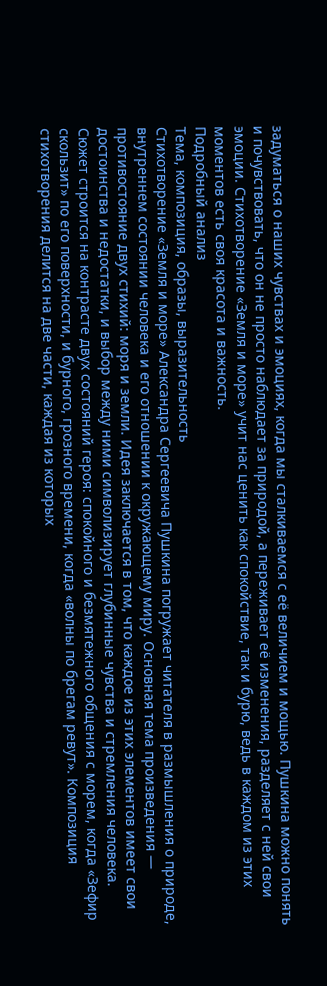задуматься о наших чувствах и эмоциях, когда мы сталкиваемся с её величием и мощью. Пушкина можно понять и почувствовать, что он не просто наблюдает за природой, а переживает её изменения, разделяет с ней свои эмоции. Стихотворение «Земля и море» учит нас ценить как спокойствие, так и бурю, ведь в каждом из этих моментов есть своя красота и важность.
Подробный анализ
Тема, композиция, образы, выразительность
Стихотворение «Земля и море» Александра Сергеевича Пушкина погружает читателя в размышления о природе, внутреннем состоянии человека и его отношении к окружающему миру. Основная тема произведения — противостояние двух стихий: моря и земли. Идея заключается в том, что каждое из этих элементов имеет свои достоинства и недостатки, и выбор между ними символизирует глубинные чувства и стремления человека.
Сюжет строится на контрасте двух состояний героя: спокойного и безмятежного общения с морем, когда «Зефир скользит» по его поверхности, и бурного, грозного времени, когда «волны по брегам ревут». Композиция стихотворения делится на две части, каждая из которых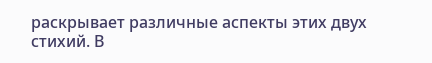раскрывает различные аспекты этих двух стихий. В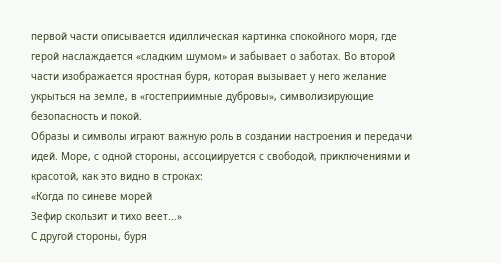первой части описывается идиллическая картинка спокойного моря, где герой наслаждается «сладким шумом» и забывает о заботах. Во второй части изображается яростная буря, которая вызывает у него желание укрыться на земле, в «гостеприимные дубровы», символизирующие безопасность и покой.
Образы и символы играют важную роль в создании настроения и передачи идей. Море, с одной стороны, ассоциируется с свободой, приключениями и красотой, как это видно в строках:
«Когда по синеве морей
Зефир скользит и тихо веет...»
С другой стороны, буря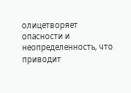олицетворяет опасности и неопределенность, что приводит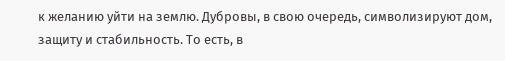к желанию уйти на землю. Дубровы, в свою очередь, символизируют дом, защиту и стабильность. То есть, в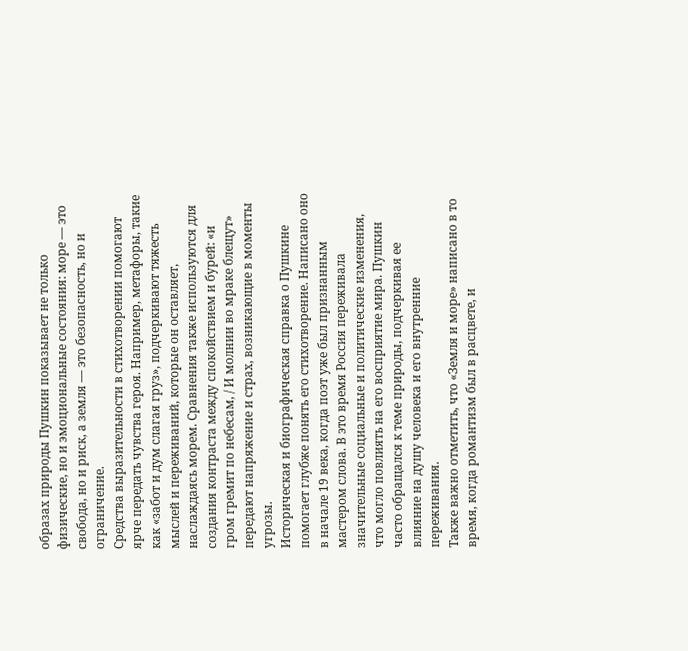образах природы Пушкин показывает не только физические, но и эмоциональные состояния: море — это свобода, но и риск, а земля — это безопасность, но и ограничение.
Средства выразительности в стихотворении помогают ярче передать чувства героя. Например, метафоры, такие как «забот и дум слагая груз», подчеркивают тяжесть мыслей и переживаний, которые он оставляет, наслаждаясь морем. Сравнения также используются для создания контраста между спокойствием и бурей: «и гром гремит по небесам, / И молнии во мраке блещут» передают напряжение и страх, возникающие в моменты угрозы.
Историческая и биографическая справка о Пушкине помогает глубже понять его стихотворение. Написано оно в начале 19 века, когда поэт уже был признанным мастером слова. В это время Россия переживала значительные социальные и политические изменения, что могло повлиять на его восприятие мира. Пушкин часто обращался к теме природы, подчеркивая ее влияние на душу человека и его внутренние переживания.
Также важно отметить, что «Земля и море» написано в то время, когда романтизм был в расцвете, и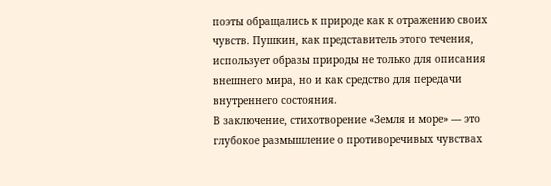поэты обращались к природе как к отражению своих чувств. Пушкин, как представитель этого течения, использует образы природы не только для описания внешнего мира, но и как средство для передачи внутреннего состояния.
В заключение, стихотворение «Земля и море» — это глубокое размышление о противоречивых чувствах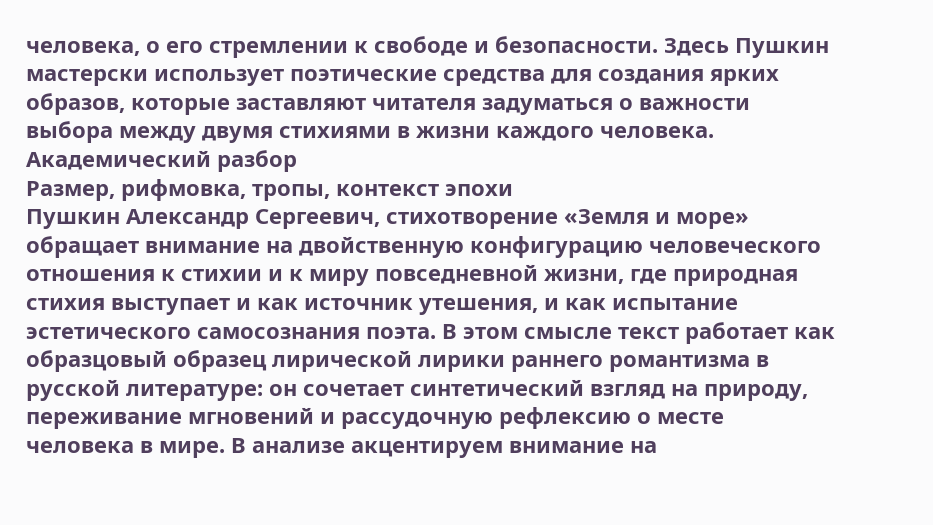человека, о его стремлении к свободе и безопасности. Здесь Пушкин мастерски использует поэтические средства для создания ярких образов, которые заставляют читателя задуматься о важности выбора между двумя стихиями в жизни каждого человека.
Академический разбор
Размер, рифмовка, тропы, контекст эпохи
Пушкин Александр Сергеевич, стихотворение «Земля и море» обращает внимание на двойственную конфигурацию человеческого отношения к стихии и к миру повседневной жизни, где природная стихия выступает и как источник утешения, и как испытание эстетического самосознания поэта. В этом смысле текст работает как образцовый образец лирической лирики раннего романтизма в русской литературе: он сочетает синтетический взгляд на природу, переживание мгновений и рассудочную рефлексию о месте человека в мире. В анализе акцентируем внимание на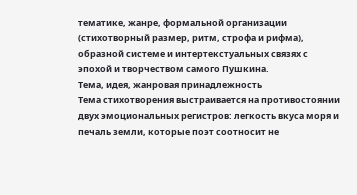тематике, жанре, формальной организации (стихотворный размер, ритм, строфа и рифма), образной системе и интертекстуальных связях с эпохой и творчеством самого Пушкина.
Тема, идея, жанровая принадлежность
Тема стихотворения выстраивается на противостоянии двух эмоциональных регистров: легкость вкуса моря и печаль земли, которые поэт соотносит не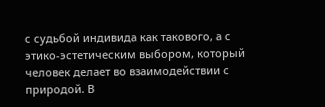с судьбой индивида как такового, а с этико-эстетическим выбором, который человек делает во взаимодействии с природой. В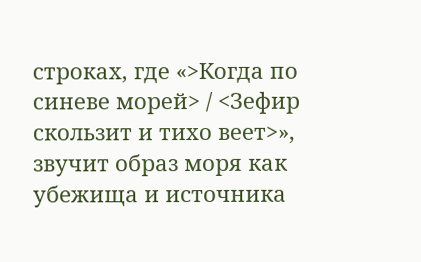строках, где «>Когда по синеве морей> / <Зефир скользит и тихо веет>», звучит образ моря как убежища и источника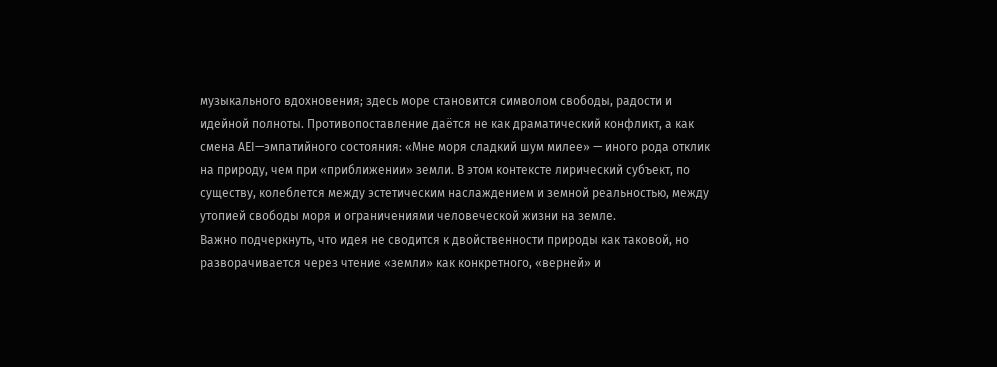музыкального вдохновения; здесь море становится символом свободы, радости и идейной полноты. Противопоставление даётся не как драматический конфликт, а как смена AEI—эмпатийного состояния: «Мне моря сладкий шум милее» — иного рода отклик на природу, чем при «приближении» земли. В этом контексте лирический субъект, по существу, колеблется между эстетическим наслаждением и земной реальностью, между утопией свободы моря и ограничениями человеческой жизни на земле.
Важно подчеркнуть, что идея не сводится к двойственности природы как таковой, но разворачивается через чтение «земли» как конкретного, «верней» и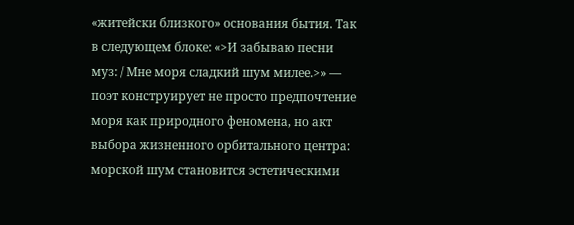«житейски близкого» основания бытия. Так в следующем блоке: «>И забываю песни муз: / Мне моря сладкий шум милее.>» — поэт конструирует не просто предпочтение моря как природного феномена, но акт выбора жизненного орбитального центра: морской шум становится эстетическими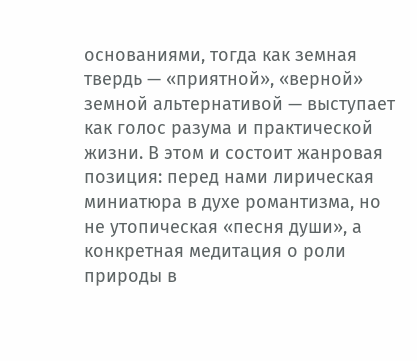основаниями, тогда как земная твердь — «приятной», «верной» земной альтернативой — выступает как голос разума и практической жизни. В этом и состоит жанровая позиция: перед нами лирическая миниатюра в духе романтизма, но не утопическая «песня души», а конкретная медитация о роли природы в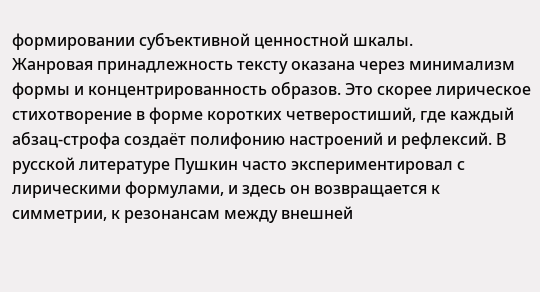формировании субъективной ценностной шкалы.
Жанровая принадлежность тексту оказана через минимализм формы и концентрированность образов. Это скорее лирическое стихотворение в форме коротких четверостиший, где каждый абзац-строфа создаёт полифонию настроений и рефлексий. В русской литературе Пушкин часто экспериментировал с лирическими формулами, и здесь он возвращается к симметрии, к резонансам между внешней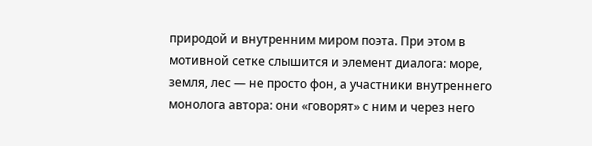природой и внутренним миром поэта. При этом в мотивной сетке слышится и элемент диалога: море, земля, лес — не просто фон, а участники внутреннего монолога автора: они «говорят» с ним и через него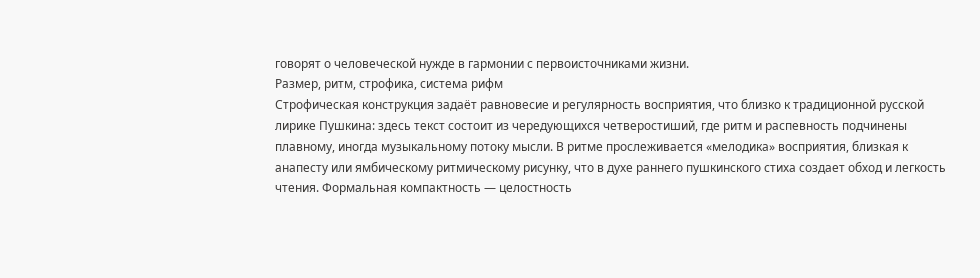говорят о человеческой нужде в гармонии с первоисточниками жизни.
Размер, ритм, строфика, система рифм
Строфическая конструкция задаёт равновесие и регулярность восприятия, что близко к традиционной русской лирике Пушкина: здесь текст состоит из чередующихся четверостиший, где ритм и распевность подчинены плавному, иногда музыкальному потоку мысли. В ритме прослеживается «мелодика» восприятия, близкая к анапесту или ямбическому ритмическому рисунку, что в духе раннего пушкинского стиха создает обход и легкость чтения. Формальная компактность — целостность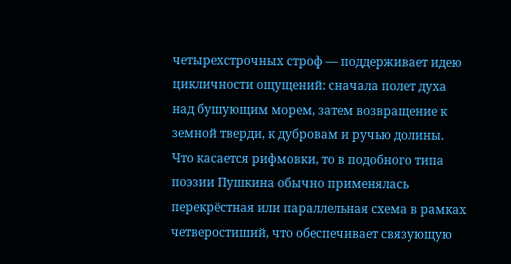четырехстрочных строф — поддерживает идею цикличности ощущений: сначала полет духа над бушующим морем, затем возвращение к земной тверди, к дубровам и ручью долины.
Что касается рифмовки, то в подобного типа поэзии Пушкина обычно применялась перекрёстная или параллельная схема в рамках четверостиший, что обеспечивает связующую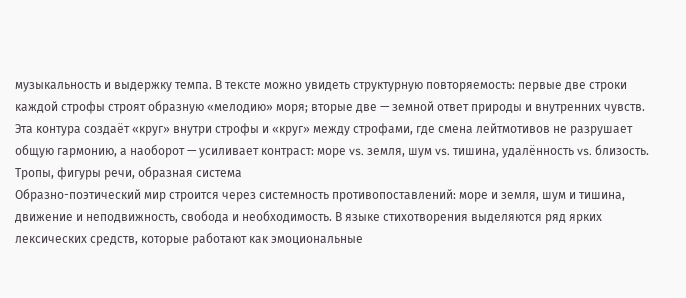музыкальность и выдержку темпа. В тексте можно увидеть структурную повторяемость: первые две строки каждой строфы строят образную «мелодию» моря; вторые две — земной ответ природы и внутренних чувств. Эта контура создаёт «круг» внутри строфы и «круг» между строфами, где смена лейтмотивов не разрушает общую гармонию, а наоборот — усиливает контраст: море vs. земля, шум vs. тишина, удалённость vs. близость.
Тропы, фигуры речи, образная система
Образно-поэтический мир строится через системность противопоставлений: море и земля, шум и тишина, движение и неподвижность, свобода и необходимость. В языке стихотворения выделяются ряд ярких лексических средств, которые работают как эмоциональные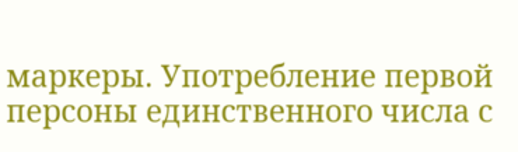маркеры. Употребление первой персоны единственного числа с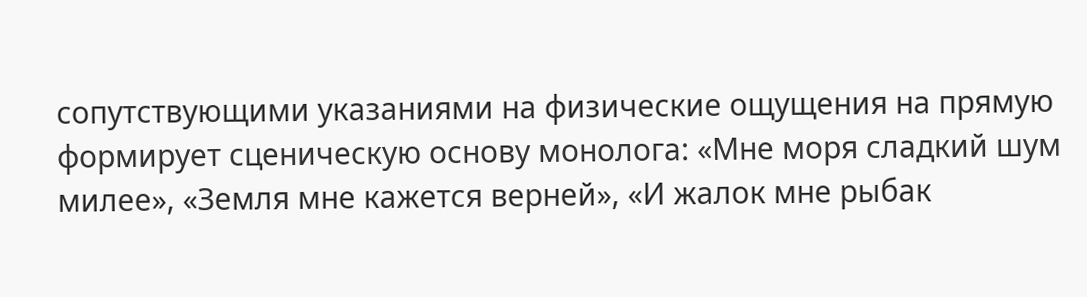сопутствующими указаниями на физические ощущения на прямую формирует сценическую основу монолога: «Мне моря сладкий шум милее», «Земля мне кажется верней», «И жалок мне рыбак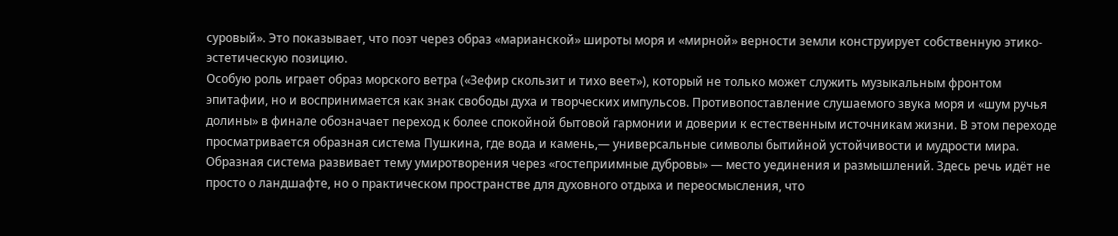суровый». Это показывает, что поэт через образ «марианской» широты моря и «мирной» верности земли конструирует собственную этико-эстетическую позицию.
Особую роль играет образ морского ветра («Зефир скользит и тихо веет»), который не только может служить музыкальным фронтом эпитафии, но и воспринимается как знак свободы духа и творческих импульсов. Противопоставление слушаемого звука моря и «шум ручья долины» в финале обозначает переход к более спокойной бытовой гармонии и доверии к естественным источникам жизни. В этом переходе просматривается образная система Пушкина, где вода и камень,— универсальные символы бытийной устойчивости и мудрости мира.
Образная система развивает тему умиротворения через «гостеприимные дубровы» — место уединения и размышлений. Здесь речь идёт не просто о ландшафте, но о практическом пространстве для духовного отдыха и переосмысления, что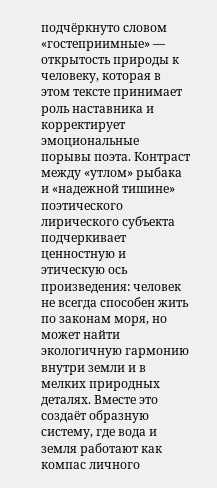подчёркнуто словом «гостеприимные» — открытость природы к человеку, которая в этом тексте принимает роль наставника и корректирует эмоциональные порывы поэта. Контраст между «утлом» рыбака и «надежной тишине» поэтического лирического субъекта подчеркивает ценностную и этическую ось произведения: человек не всегда способен жить по законам моря, но может найти экологичную гармонию внутри земли и в мелких природных деталях. Вместе это создаёт образную систему, где вода и земля работают как компас личного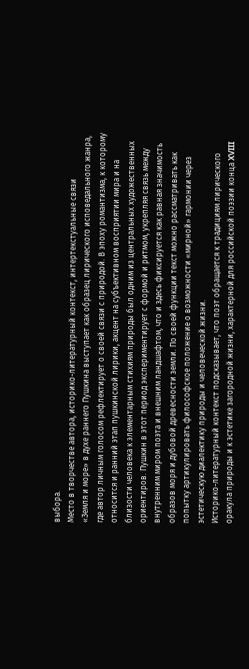выбора.
Место в творчестве автора, историко-литературный контекст, интертекстуальные связи
«Земля и море» в духе раннего Пушкина выступает как образец лирического исповедального жанра, где автор личным голосом рефлектирует о своей связи с природой. В эпоху романтизма, к которому относится и ранний этап пушкинской лирики, акцент на субъективном восприятии мира и на близости человека к элементарным стихиям природы был одним из центральных художественных ориентиров. Пушкин в этот период экспериментирует с формой и ритмом, укрепляя связь между внутренним миром поэта и внешним ландшафтом, что и здесь фиксируется как равная значимость образов моря и дубовой древесности земли. По своей функции текст можно рассматривать как попытку артикулировать философское положение о возможности «мирной» гармонии через эстетическую диалектику природы и человеческой жизни.
Историко-литературный контекст подсказывает, что поэт обращается к традициям лирического оракула природы и к эстетике загородной жизни, характерной для российской поэзии конца XVIII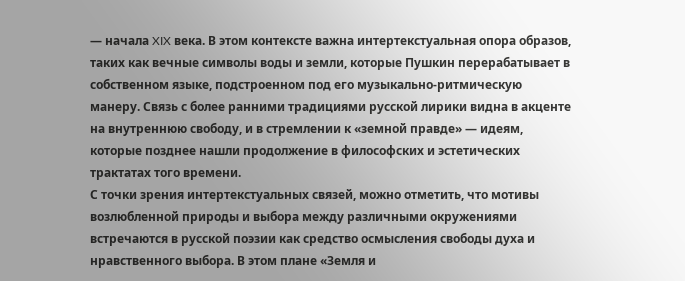— начала XIX века. В этом контексте важна интертекстуальная опора образов, таких как вечные символы воды и земли, которые Пушкин перерабатывает в собственном языке, подстроенном под его музыкально-ритмическую манеру. Связь с более ранними традициями русской лирики видна в акценте на внутреннюю свободу, и в стремлении к «земной правде» — идеям, которые позднее нашли продолжение в философских и эстетических трактатах того времени.
С точки зрения интертекстуальных связей, можно отметить, что мотивы возлюбленной природы и выбора между различными окружениями встречаются в русской поэзии как средство осмысления свободы духа и нравственного выбора. В этом плане «Земля и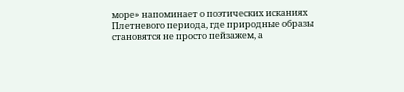море» напоминает о поэтических исканиях Плетневого периода, где природные образы становятся не просто пейзажем, а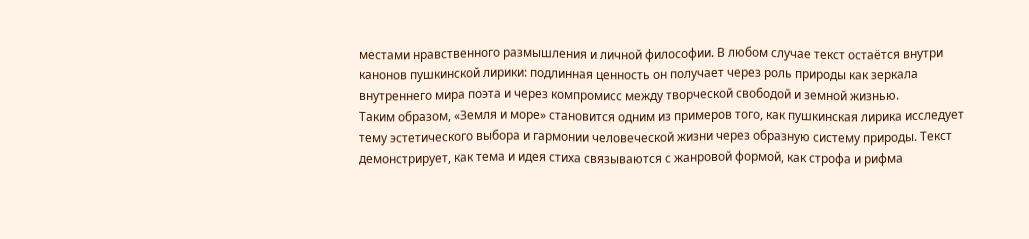местами нравственного размышления и личной философии. В любом случае текст остаётся внутри канонов пушкинской лирики: подлинная ценность он получает через роль природы как зеркала внутреннего мира поэта и через компромисс между творческой свободой и земной жизнью.
Таким образом, «Земля и море» становится одним из примеров того, как пушкинская лирика исследует тему эстетического выбора и гармонии человеческой жизни через образную систему природы. Текст демонстрирует, как тема и идея стиха связываются с жанровой формой, как строфа и рифма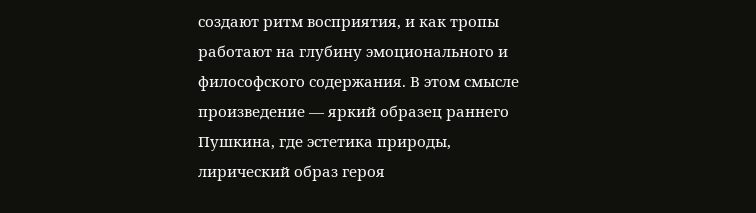создают ритм восприятия, и как тропы работают на глубину эмоционального и философского содержания. В этом смысле произведение — яркий образец раннего Пушкина, где эстетика природы, лирический образ героя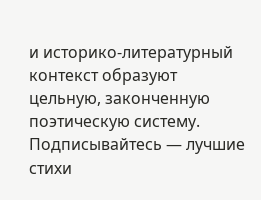и историко-литературный контекст образуют цельную, законченную поэтическую систему.
Подписывайтесь — лучшие стихи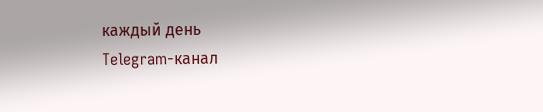каждый день
Telegram-канал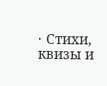· Стихи, квизы и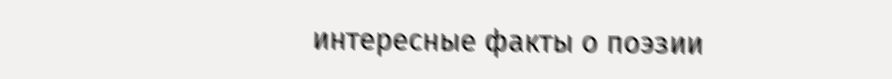интересные факты о поэзии